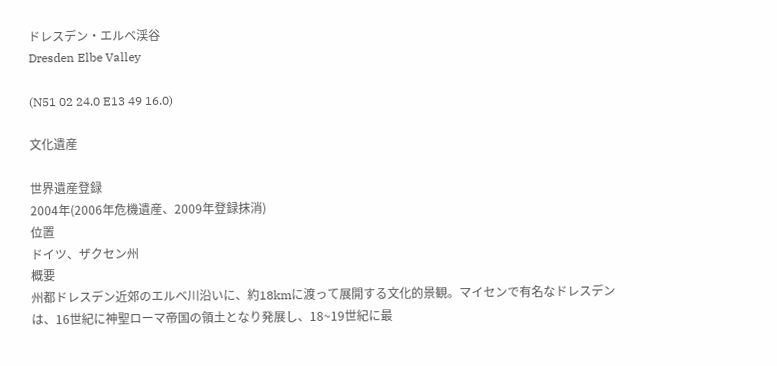ドレスデン・エルベ渓谷
Dresden Elbe Valley

(N51 02 24.0 E13 49 16.0)

文化遺産

世界遺産登録
2004年(2006年危機遺産、2009年登録抹消)
位置
ドイツ、ザクセン州
概要
州都ドレスデン近郊のエルベ川沿いに、約18kmに渡って展開する文化的景観。マイセンで有名なドレスデンは、16世紀に神聖ローマ帝国の領土となり発展し、18~19世紀に最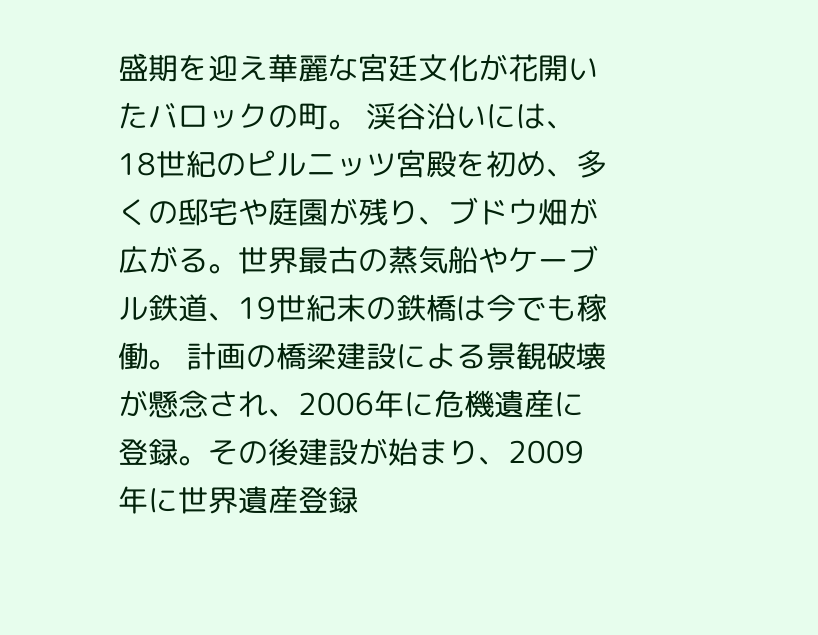盛期を迎え華麗な宮廷文化が花開いたバロックの町。 渓谷沿いには、18世紀のピルニッツ宮殿を初め、多くの邸宅や庭園が残り、ブドウ畑が広がる。世界最古の蒸気船やケーブル鉄道、19世紀末の鉄橋は今でも稼働。 計画の橋梁建設による景観破壊が懸念され、2006年に危機遺産に登録。その後建設が始まり、2009年に世界遺産登録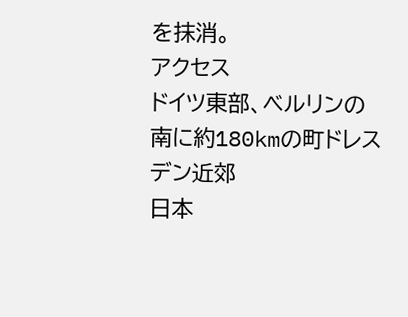を抹消。
アクセス
ドイツ東部、ベルリンの南に約180kmの町ドレスデン近郊
日本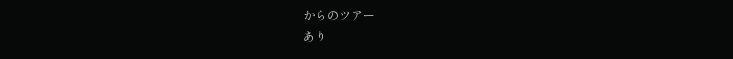からのツアー
あり